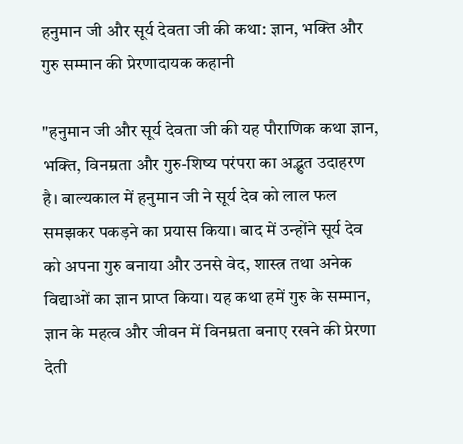हनुमान जी और सूर्य देवता जी की कथा: ज्ञान, भक्ति और गुरु सम्मान की प्रेरणादायक कहानी

"हनुमान जी और सूर्य देवता जी की यह पौराणिक कथा ज्ञान, भक्ति, विनम्रता और गुरु-शिष्य परंपरा का अद्भुत उदाहरण है। बाल्यकाल में हनुमान जी ने सूर्य देव को लाल फल समझकर पकड़ने का प्रयास किया। बाद में उन्होंने सूर्य देव को अपना गुरु बनाया और उनसे वेद, शास्त्र तथा अनेक विद्याओं का ज्ञान प्राप्त किया। यह कथा हमें गुरु के सम्मान, ज्ञान के महत्व और जीवन में विनम्रता बनाए रखने की प्रेरणा देती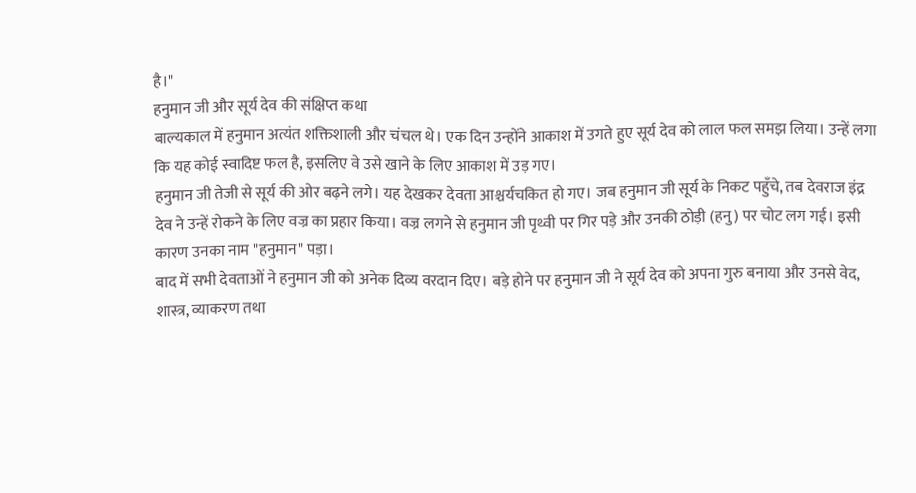है।"
हनुमान जी और सूर्य देव की संक्षिप्त कथा
बाल्यकाल में हनुमान अत्यंत शक्तिशाली और चंचल थे। एक दिन उन्होंने आकाश में उगते हुए सूर्य देव को लाल फल समझ लिया। उन्हें लगा कि यह कोई स्वादिष्ट फल है, इसलिए वे उसे खाने के लिए आकाश में उड़ गए।
हनुमान जी तेजी से सूर्य की ओर बढ़ने लगे। यह देखकर देवता आश्चर्यचकित हो गए। जब हनुमान जी सूर्य के निकट पहुँचे, तब देवराज इंद्र देव ने उन्हें रोकने के लिए वज्र का प्रहार किया। वज्र लगने से हनुमान जी पृथ्वी पर गिर पड़े और उनकी ठोड़ी (हनु) पर चोट लग गई। इसी कारण उनका नाम "हनुमान" पड़ा।
बाद में सभी देवताओं ने हनुमान जी को अनेक दिव्य वरदान दिए। बड़े होने पर हनुमान जी ने सूर्य देव को अपना गुरु बनाया और उनसे वेद, शास्त्र, व्याकरण तथा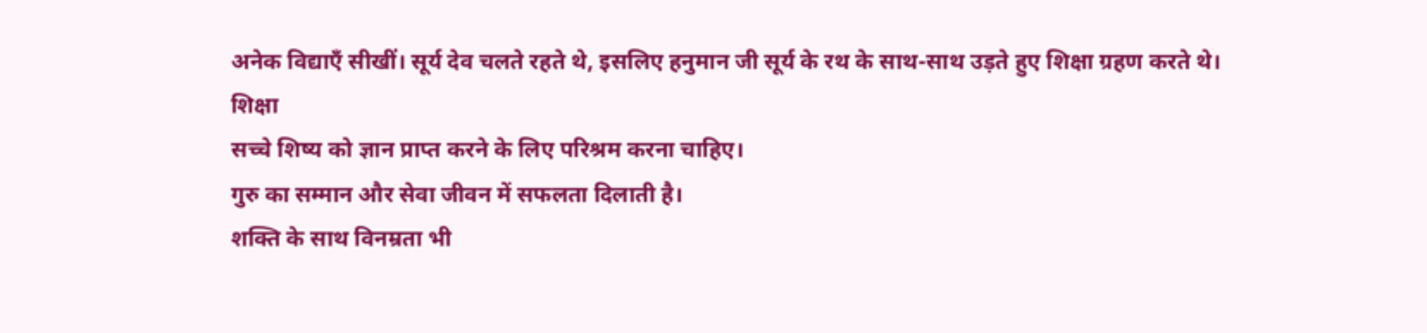अनेक विद्याएँ सीखीं। सूर्य देव चलते रहते थे, इसलिए हनुमान जी सूर्य के रथ के साथ-साथ उड़ते हुए शिक्षा ग्रहण करते थे।
शिक्षा
सच्चे शिष्य को ज्ञान प्राप्त करने के लिए परिश्रम करना चाहिए।
गुरु का सम्मान और सेवा जीवन में सफलता दिलाती है।
शक्ति के साथ विनम्रता भी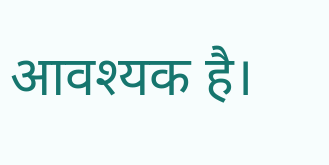आवश्यक है।